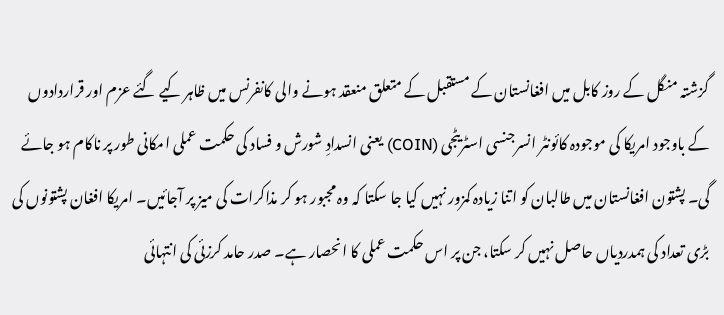گزشتہ منگل کے روز کابل میں افغانستان کے مستقبل کے متعلق منعقد ہونے والی کانفرنس میں ظاہر کیے گئے عزم اور قراردادوں کے باوجود امریکا کی موجودہ کائونٹر انسرجنسی اسٹریٹجی (COIN) یعنی انسدادِ شورش و فساد کی حکمت عملی امکانی طور پر ناکام ہو جائے گی۔ پشتون افغانستان میں طالبان کو اتنا زیادہ کمزور نہیں کیا جا سکتا کہ وہ مجبور ہو کر مذاکرات کی میز پر آجائیں۔ امریکا افغان پشتونوں کی بڑی تعداد کی ہمدردیاں حاصل نہیں کر سکتا، جن پر اس حکمت عملی کا انحصار ہے۔ صدر حامد کرزئی کی انتہائی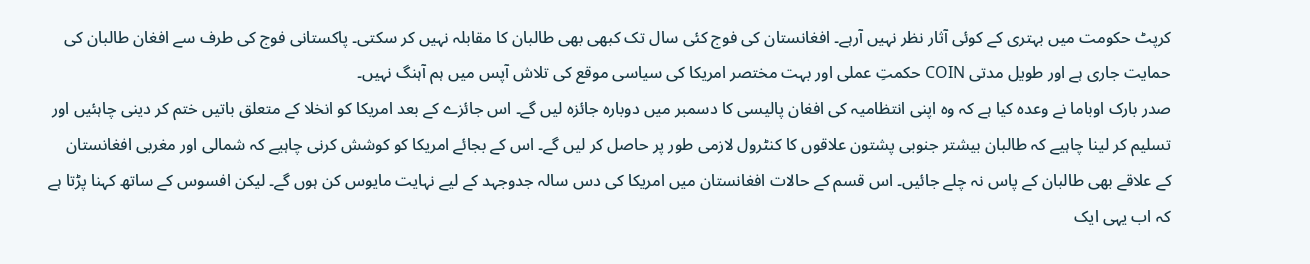کرپٹ حکومت میں بہتری کے کوئی آثار نظر نہیں آرہے۔ افغانستان کی فوج کئی سال تک کبھی بھی طالبان کا مقابلہ نہیں کر سکتی۔ پاکستانی فوج کی طرف سے افغان طالبان کی حمایت جاری ہے اور طویل مدتی COIN حکمتِ عملی اور بہت مختصر امریکا کی سیاسی موقع کی تلاش آپس میں ہم آہنگ نہیں۔
صدر بارک اوباما نے وعدہ کیا ہے کہ وہ اپنی انتظامیہ کی افغان پالیسی کا دسمبر میں دوبارہ جائزہ لیں گے۔ اس جائزے کے بعد امریکا کو انخلا کے متعلق باتیں ختم کر دینی چاہئیں اور تسلیم کر لینا چاہیے کہ طالبان بیشتر جنوبی پشتون علاقوں کا کنٹرول لازمی طور پر حاصل کر لیں گے۔ اس کے بجائے امریکا کو کوشش کرنی چاہیے کہ شمالی اور مغربی افغانستان کے علاقے بھی طالبان کے پاس نہ چلے جائیں۔ اس قسم کے حالات افغانستان میں امریکا کی دس سالہ جدوجہد کے لیے نہایت مایوس کن ہوں گے۔ لیکن افسوس کے ساتھ کہنا پڑتا ہے کہ اب یہی ایک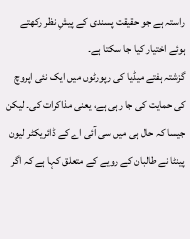راستہ ہے جو حقیقت پسندی کے پیشِ نظر رکھتے ہوئے اختیار کیا جا سکتا ہے۔
گزشتہ ہفتے میڈیا کی رپورٹوں میں ایک نئی اپروچ کی حمایت کی جا رہی ہے، یعنی مذاکرات کی۔ لیکن جیسا کہ حال ہی میں سی آئی اے کے ڈائریکٹر لیون پینٹا نے طالبان کے رویے کے متعلق کہا ہے کہ اگر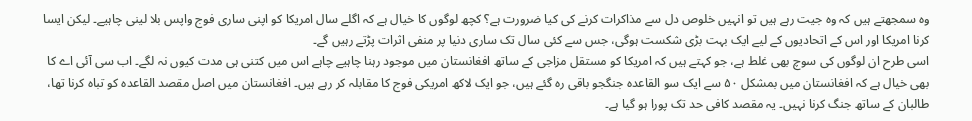وہ سمجھتے ہیں کہ وہ جیت رہے ہیں تو انہیں خلوص دل سے مذاکرات کرنے کی کیا ضرورت ہے؟ کچھ لوگوں کا خیال ہے کہ اگلے سال امریکا کو اپنی ساری فوج واپس بلا لینی چاہیے۔ لیکن ایسا کرنا امریکا اور اس کے اتحادیوں کے لیے ایک بہت بڑی شکست ہوگی، جس سے کئی سال تک ساری دنیا پر منفی اثرات پڑتے رہیں گے۔
اسی طرح ان لوگوں کی سوچ بھی غلط ہے، جو کہتے ہیں کہ امریکا کو مستقل مزاجی کے ساتھ افغانستان میں موجود رہنا چاہیے چاہے اس میں کتنی ہی مدت کیوں نہ لگے۔ اب سی آئی اے کا بھی خیال ہے کہ افغانستان میں بمشکل ۵۰ سے ایک سو القاعدہ جنگجو باقی رہ گئے ہیں، جو ایک لاکھ امریکی فوج کا مقابلہ کر رہے ہیں۔ افغانستان میں اصل مقصد القاعدہ کو تباہ کرنا تھا، طالبان کے ساتھ جنگ کرنا نہیں۔ یہ مقصد کافی حد تک پورا ہو گیا ہے۔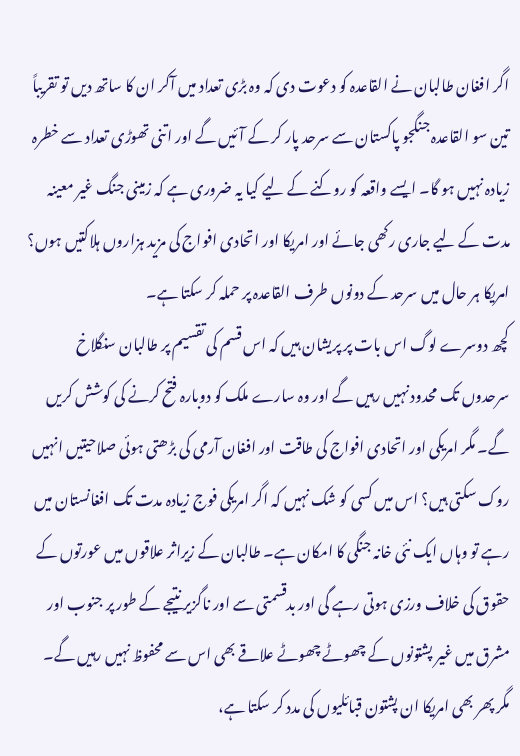اگر افغان طالبان نے القاعدہ کو دعوت دی کہ وہ بڑی تعداد میں آکر ان کا ساتھ دیں تو تقریباً تین سو القاعدہ جنگجو پاکستان سے سرحد پار کر کے آئیں گے اور اتنی تھوڑی تعداد سے خطرہ زیادہ نہیں ہو گا۔ ایسے واقعہ کو روکنے کے لیے کیا یہ ضروری ہے کہ زمینی جنگ غیر معینہ مدت کے لیے جاری رکھی جائے اور امریکا اور اتحادی افواج کی مزید ہزاروں ہلاکتیں ہوں؟ امریکا ہر حال میں سرحد کے دونوں طرف القاعدہ پر حملہ کر سکتا ہے۔
کچھ دوسرے لوگ اس بات پر پریشان ہیں کہ اس قسم کی تقسیم پر طالبان سنگلاخ سرحدوں تک محدود نہیں رہیں گے اور وہ سارے ملک کو دوبارہ فتح کرنے کی کوشش کریں گے۔ مگر امریکی اور اتحادی افواج کی طاقت اور افغان آرمی کی بڑھتی ہوئی صلاحیتیں انہیں روک سکتی ہیں؟ اس میں کسی کو شک نہیں کہ اگر امریکی فوج زیادہ مدت تک افغانستان میں رہے تو وہاں ایک نئی خانہ جنگی کا امکان ہے۔ طالبان کے زیراثر علاقوں میں عورتوں کے حقوق کی خلاف ورزی ہوتی رہے گی اور بدقسمتی سے اور ناگزیر نتیجے کے طور پر جنوب اور مشرق میں غیر پشتونوں کے چھوٹے چھوٹے علاقے بھی اس سے محفوظ نہیں رہیں گے۔ مگر پھر بھی امریکا ان پشتون قبائلیوں کی مدد کر سکتا ہے،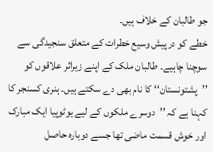جو طالبان کے خلاف ہیں۔
خطے کو درپیش وسیع خطرات کے متعلق سنجیدگی سے سوچنا چاہیے۔ طالبان ملک کے اپنے زیراثر علاقوں کو ’’پشتونستان‘‘ کا نام بھی دے سکتے ہیں۔ ہنری کسنجر کا کہنا ہے کہ ’’دوسرے ملکوں کے لیے یوٹوپیا ایک مبارک اور خوش قسمت ماضی تھا جسے دوبارہ حاصل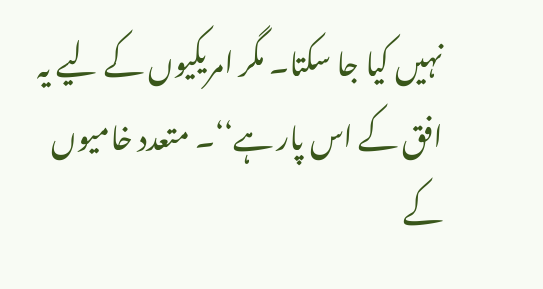نہیں کیا جا سکتا۔ مگر امریکیوں کے لیے یہ افق کے اس پار ہے‘‘۔ متعدد خامیوں کے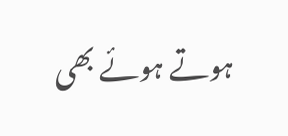ہوتے ہوئے بھی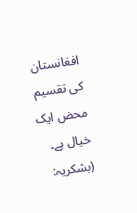افغانستان کی تقسیم محض ایک خیال ہے۔
(بشکریہ: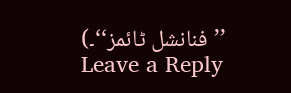’’فنانشل ٹائمز‘‘۔)
Leave a Reply